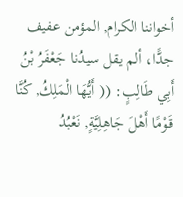أخواننا الكرام, المؤمن عفيف جدًّا، ألم يقل سيدُنا جَعْفَرُ بْنُ أَبِي طَالِبٍ: (( أَيُّهَا الْمَلِكُ, كُنَّا قَوْمًا أَهْلَ جَاهِلِيَّةٍ, نَعْبُدُ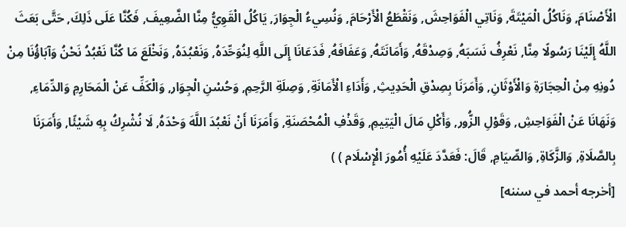الْأَصْنَامَ, وَنَاكُلُ الْمَيْتَةَ, وَنَاتِي الْفَوَاحِشَ, وَنَقْطَعُ الْأَرْحَامَ, وَنُسِيءُ الْجِوَارَ, يَاكُلُ الْقَوِيُّ مِنَّا الضَّعِيفَ, فَكُنَّا عَلَى ذَلِكَ, حَتَّى بَعَثَ اللَّهُ إِلَيْنَا رَسُولًا مِنَّا, نَعْرِفُ نَسَبَهُ, وَصِدْقَهُ, وَأَمَانَتَهُ, وَعَفَافَهُ, فَدَعَانَا إِلَى اللَّهِ لِنُوَحِّدَهُ, وَنَعْبُدَهُ, وَنَخْلَعَ مَا كُنَّا نَعْبُدُ نَحْنُ وَآبَاؤُنَا مِنْ دُونِهِ مِنْ الْحِجَارَةِ وَالْأَوْثَانِ, وَأَمَرَنَا بِصِدْقِ الْحَدِيثِ, وَأَدَاءِ الْأَمَانَةِ, وَصِلَةِ الرَّحِمِ, وَحُسْنِ الْجِوَار, وَالْكَفِّ عَنْ الْمَحَارِمِ وَالدِّمَاءِ, وَنَهَانَا عَنْ الْفَوَاحِشِ, وَقَوْلِ الزُّور, وَأَكْلِ مَالَ الْيَتِيمِ, وَقَذْفِ الْمُحْصَنَةِ, وَأَمَرَنَا أَنْ نَعْبُدَ اللَّهَ وَحْدَهُ, لَا نُشْرِكُ بِهِ شَيْئًا, وَأَمَرَنَا بِالصَّلَاةِ, وَالزَّكَاةِ, وَالصِّيَامِ, قَالَ: فَعَدَّدَ عَلَيْهِ أُمُورَ الْإِسْلَام ) )
[أخرجه أحمد في سننه]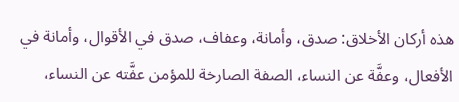هذه أركان الأخلاق: صدق، وأمانة، وعفاف، صدق في الأقوال، وأمانة في الأفعال، وعفَّة عن النساء، الصفة الصارخة للمؤمن عفَّته عن النساء،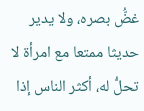غضُّ بصره، ولا يدير حديثا ممتعا مع امرأة لا تحلُّ له، أكثر الناس إذا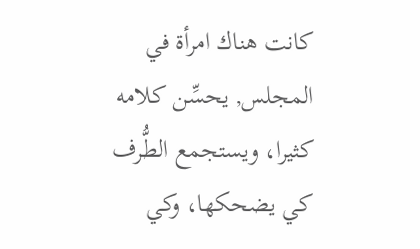كانت هناك امرأة في المجلس, يحسِّن كلامه كثيرا، ويستجمع الطُّرف كي يضحكها، وكي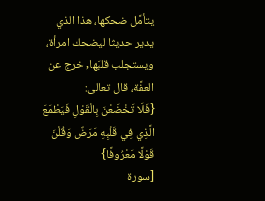يتأمَّل ضحكها، هذا الذي يدير حديثا ليضحك امرأة، ويستجلب قلبَها, خرج عن العفَّة، قال تعالى:
{فَلَا تَخْضَعْنَ بِالْقَوْلِ فَيَطْمَعَ الَّذِي فِي قَلْبِهِ مَرَضٌ وَقُلْنَ قَوْلًا مَعْرُوفًا}
[سورة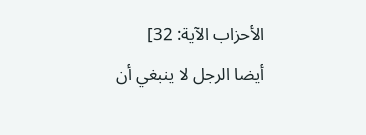الأحزاب الآية: 32]
أيضا الرجل لا ينبغي أن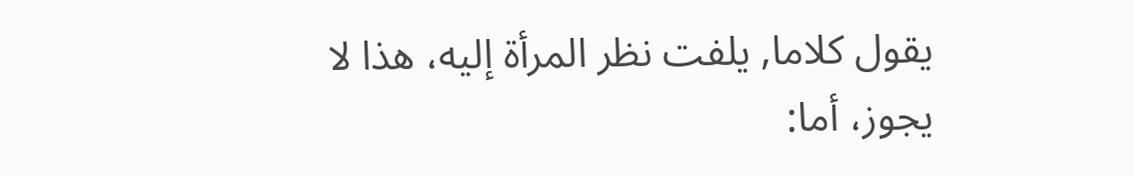يقول كلاما, يلفت نظر المرأة إليه، هذا لا يجوز، أما: